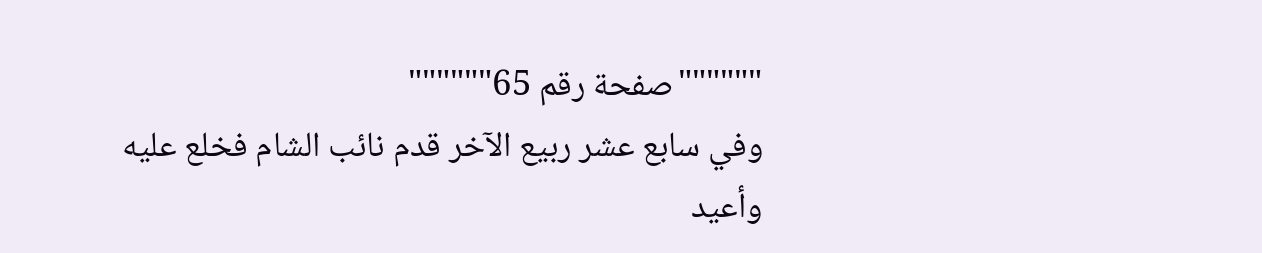""""""صفحة رقم 65""""""
وفي سابع عشر ربيع الآخر قدم نائب الشام فخلع عليه وأعيد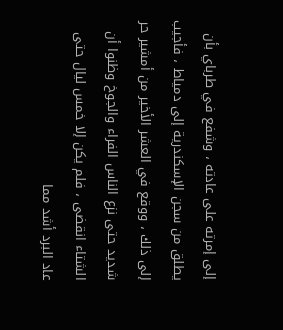إلى إمرته على عادته ، وشفع في طرباي بأن يطلق من سجن الإسكندرية إلى دمياط ، فأجيب إلى ذلك ، ووقع في العشر الأخير من أمشير حر شديد حتى نزع الناس الفراء والجوخ وظنوا أن الشتاء انقضى ، فلم يكن إلا خمس ليال حتى عاد البرد أشد مما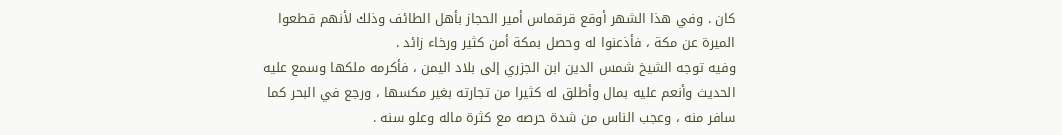كان . وفي هذا الشهر أوقع قرقماس أمير الحجاز بأهل الطائف وذلك لأنهم قطعوا الميرة عن مكة ، فأذعنوا له وحصل بمكة أمن كثير ورخاء زائد .
وفيه توجه الشيخ شمس الدين ابن الجزري إلى بلاد اليمن ، فأكرمه ملكها وسمع عليه الحديث وأنعم عليه بمال وأطلق له كثيرا من تجارته بغير مكسها ، ورجع في البحر كما سافر منه ، وعجب الناس من شدة حرصه مع كثرة ماله وعلو سنه .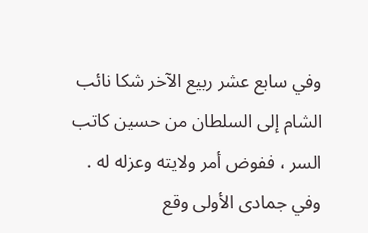وفي سابع عشر ربيع الآخر شكا نائب الشام إلى السلطان من حسين كاتب السر ، ففوض أمر ولايته وعزله له .
وفي جمادى الأولى وقع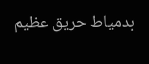بدمياط حريق عظيم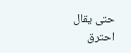حتى يقال احترق